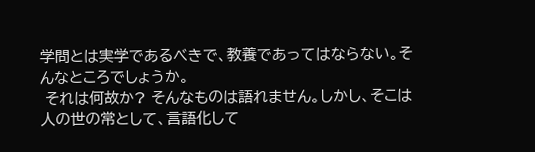学問とは実学であるべきで、教養であってはならない。そんなところでしょうか。
 それは何故か? そんなものは語れません。しかし、そこは人の世の常として、言語化して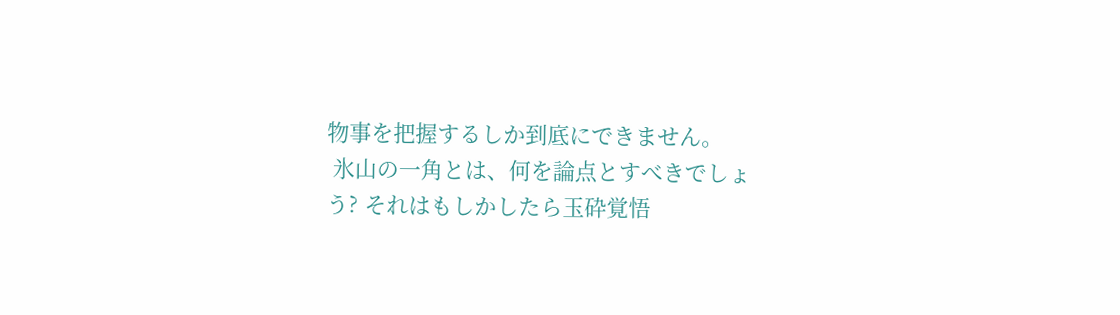物事を把握するしか到底にできません。
 氷山の一角とは、何を論点とすべきでしょう? それはもしかしたら玉砕覚悟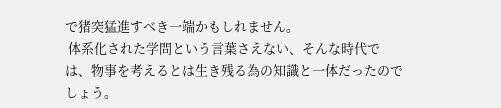で猪突猛進すべき一端かもしれません。
 体系化された学問という言葉さえない、そんな時代では、物事を考えるとは生き残る為の知識と一体だったのでしょう。